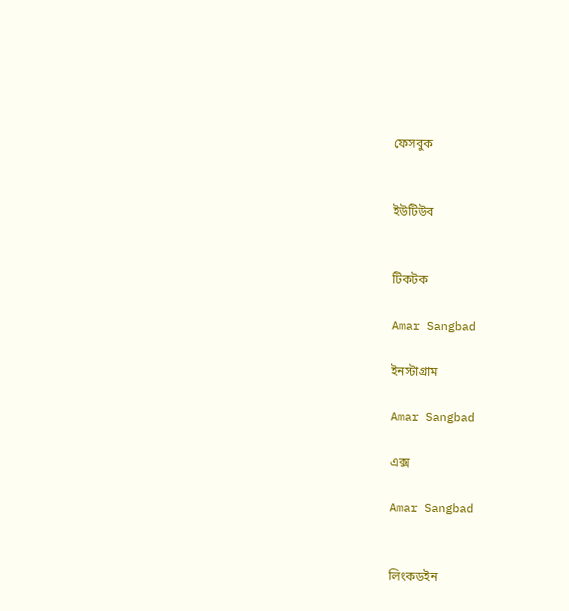ফেসবুক


ইউটিউব


টিকটক

Amar Sangbad

ইনস্টাগ্রাম

Amar Sangbad

এক্স

Amar Sangbad


লিংকডইন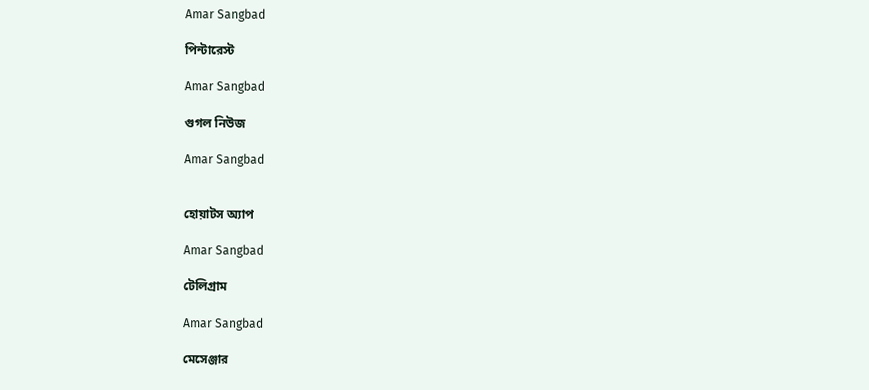Amar Sangbad

পিন্টারেস্ট

Amar Sangbad

গুগল নিউজ

Amar Sangbad


হোয়াটস অ্যাপ

Amar Sangbad

টেলিগ্রাম

Amar Sangbad

মেসেঞ্জার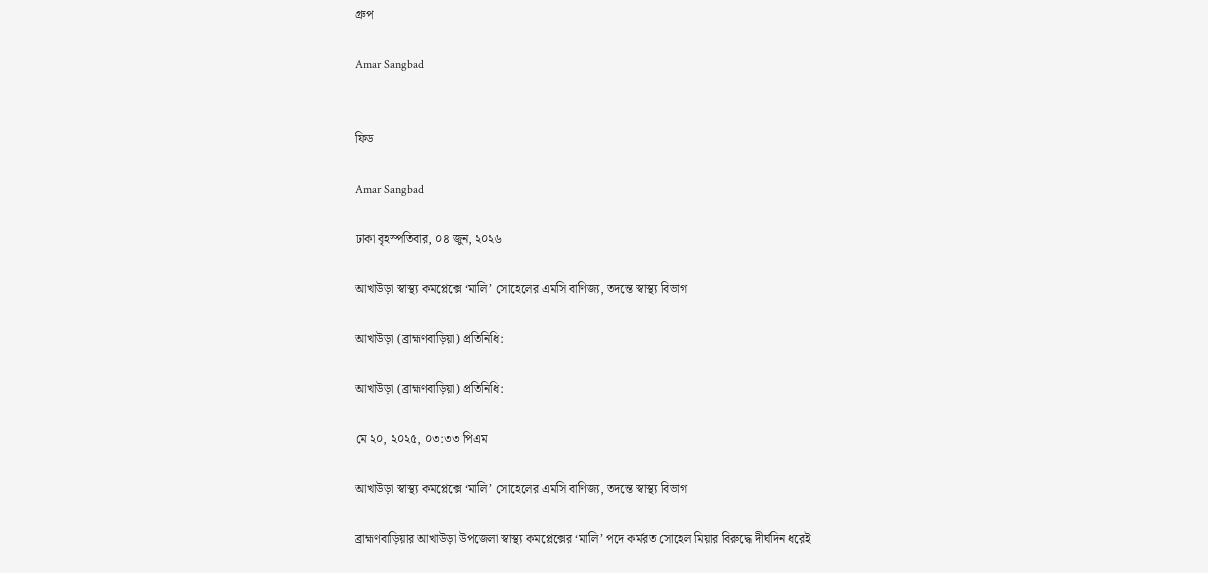গ্রুপ

Amar Sangbad


ফিড

Amar Sangbad

ঢাকা বৃহস্পতিবার, ০৪ জুন, ২০২৬

আখাউড়া স্বাস্থ্য কমপ্লেক্সে ‘মালি’ সোহেলের এমসি বাণিজ্য, তদন্তে স্বাস্থ্য বিভাগ

আখাউড়া (ব্রাহ্মণবাড়িয়া) প্রতিনিধি:

আখাউড়া (ব্রাহ্মণবাড়িয়া) প্রতিনিধি:

মে ২০, ২০২৫, ০৩:৩৩ পিএম

আখাউড়া স্বাস্থ্য কমপ্লেক্সে ‘মালি’ সোহেলের এমসি বাণিজ্য, তদন্তে স্বাস্থ্য বিভাগ

ব্রাহ্মণবাড়িয়ার আখাউড়া উপজেলা স্বাস্থ্য কমপ্লেক্সের ‘মালি’ পদে কর্মরত সোহেল মিয়ার বিরুদ্ধে দীর্ঘদিন ধরেই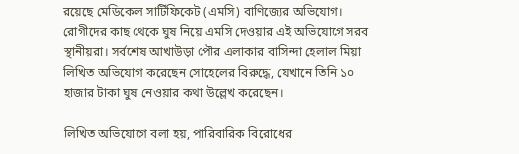রয়েছে মেডিকেল সার্টিফিকেট (এমসি) বাণিজ্যের অভিযোগ। রোগীদের কাছ থেকে ঘুষ নিয়ে এমসি দেওয়ার এই অভিযোগে সরব স্থানীয়রা। সর্বশেষ আখাউড়া পৌর এলাকার বাসিন্দা হেলাল মিয়া লিখিত অভিযোগ করেছেন সোহেলের বিরুদ্ধে, যেখানে তিনি ১০ হাজার টাকা ঘুষ নেওয়ার কথা উল্লেখ করেছেন।

লিখিত অভিযোগে বলা হয়, পারিবারিক বিরোধের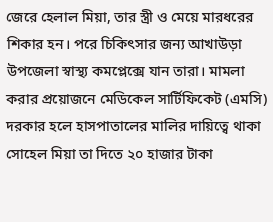জেরে হেলাল মিয়া, তার স্ত্রী ও মেয়ে মারধরের শিকার হন। পরে চিকিৎসার জন্য আখাউড়া উপজেলা স্বাস্থ্য কমপ্লেক্সে যান তারা। মামলা করার প্রয়োজনে মেডিকেল সার্টিফিকেট (এমসি) দরকার হলে হাসপাতালের মালির দায়িত্বে থাকা সোহেল মিয়া তা দিতে ২০ হাজার টাকা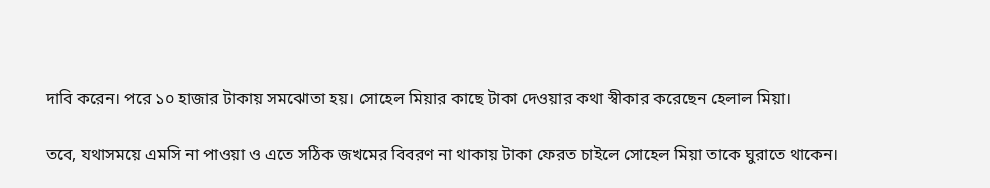দাবি করেন। পরে ১০ হাজার টাকায় সমঝোতা হয়। সোহেল মিয়ার কাছে টাকা দেওয়ার কথা স্বীকার করেছেন হেলাল মিয়া।

তবে, যথাসময়ে এমসি না পাওয়া ও এতে সঠিক জখমের বিবরণ না থাকায় টাকা ফেরত চাইলে সোহেল মিয়া তাকে ঘুরাতে থাকেন।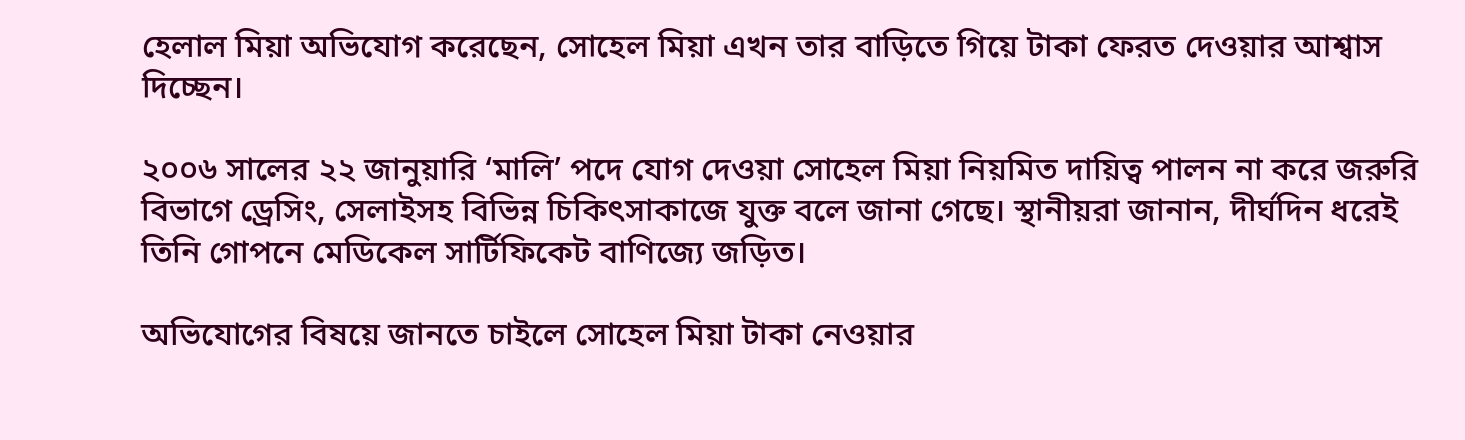হেলাল মিয়া অভিযোগ করেছেন, সোহেল মিয়া এখন তার বাড়িতে গিয়ে টাকা ফেরত দেওয়ার আশ্বাস দিচ্ছেন।

২০০৬ সালের ২২ জানুয়ারি ‘মালি’ পদে যোগ দেওয়া সোহেল মিয়া নিয়মিত দায়িত্ব পালন না করে জরুরি বিভাগে ড্রেসিং, সেলাইসহ বিভিন্ন চিকিৎসাকাজে যুক্ত বলে জানা গেছে। স্থানীয়রা জানান, দীর্ঘদিন ধরেই তিনি গোপনে মেডিকেল সার্টিফিকেট বাণিজ্যে জড়িত।

অভিযোগের বিষয়ে জানতে চাইলে সোহেল মিয়া টাকা নেওয়ার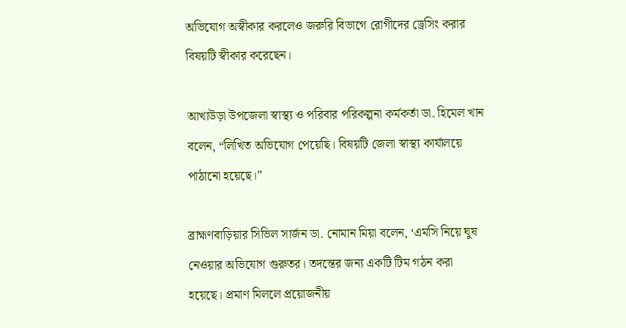অভিযোগ অস্বীকার করলেও জরুরি বিভাগে রোগীদের ড্রেসিং করার বিষয়টি স্বীকার করেছেন।

আখাউড়া উপজেলা স্বাস্থ্য ও পরিবার পরিকল্পনা কর্মকর্তা ডা. হিমেল খান বলেন, “লিখিত অভিযোগ পেয়েছি। বিষয়টি জেলা স্বাস্থ্য কার্যালয়ে পাঠানো হয়েছে।”

ব্রাহ্মণবাড়িয়ার সিভিল সার্জন ডা. নোমান মিয়া বলেন, ‘এমসি নিয়ে ঘুষ নেওয়ার অভিযোগ গুরুতর। তদন্তের জন্য একটি টিম গঠন করা হয়েছে। প্রমাণ মিললে প্রয়োজনীয়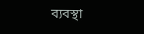ব্যবস্থা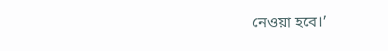নেওয়া হবে।’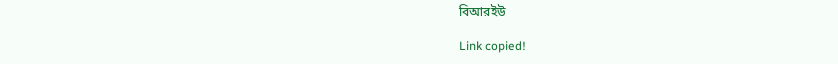বিআরইউ

Link copied!